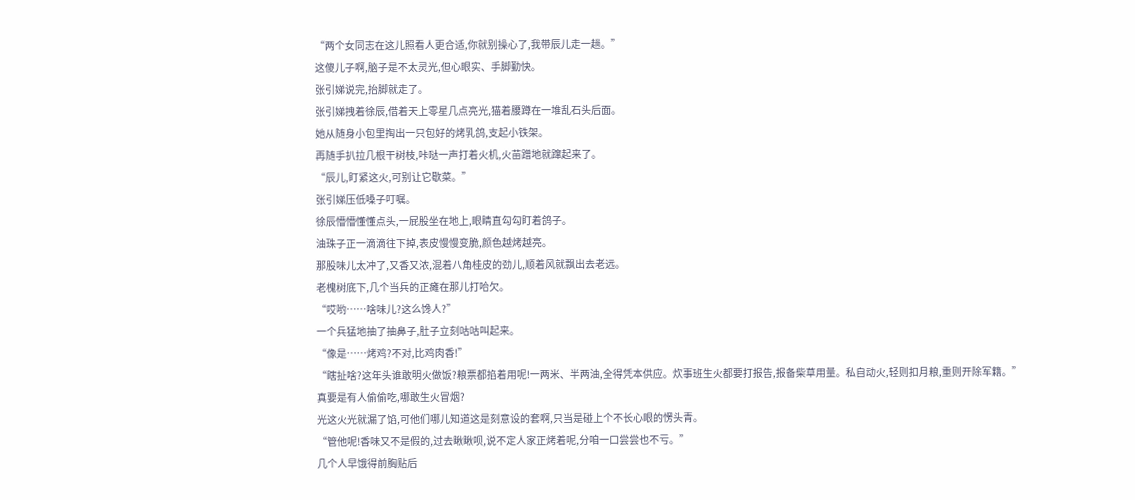“两个女同志在这儿照看人更合适,你就别操心了,我带辰儿走一趟。”
这傻儿子啊,脑子是不太灵光,但心眼实、手脚勤快。
张引娣说完,抬脚就走了。
张引娣拽着徐辰,借着天上零星几点亮光,猫着腰蹲在一堆乱石头后面。
她从随身小包里掏出一只包好的烤乳鸽,支起小铁架。
再随手扒拉几根干树枝,咔哒一声打着火机,火苗蹭地就蹿起来了。
“辰儿,盯紧这火,可别让它歇菜。”
张引娣压低嗓子叮嘱。
徐辰懵懵懂懂点头,一屁股坐在地上,眼睛直勾勾盯着鸽子。
油珠子正一滴滴往下掉,表皮慢慢变脆,颜色越烤越亮。
那股味儿太冲了,又香又浓,混着八角桂皮的劲儿,顺着风就飘出去老远。
老槐树底下,几个当兵的正瘫在那儿打哈欠。
“哎哟……啥味儿?这么馋人?”
一个兵猛地抽了抽鼻子,肚子立刻咕咕叫起来。
“像是……烤鸡?不对,比鸡肉香!”
“瞎扯啥?这年头谁敢明火做饭?粮票都掐着用呢!一两米、半两油,全得凭本供应。炊事班生火都要打报告,报备柴草用量。私自动火,轻则扣月粮,重则开除军籍。”
真要是有人偷偷吃,哪敢生火冒烟?
光这火光就漏了馅,可他们哪儿知道这是刻意设的套啊,只当是碰上个不长心眼的愣头青。
“管他呢!香味又不是假的,过去瞅瞅呗,说不定人家正烤着呢,分咱一口尝尝也不亏。”
几个人早饿得前胸贴后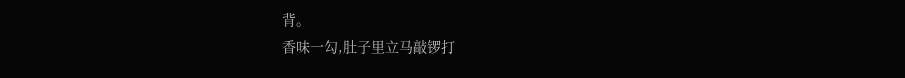背。
香味一勾,肚子里立马敲锣打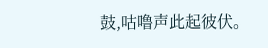鼓,咕噜声此起彼伏。